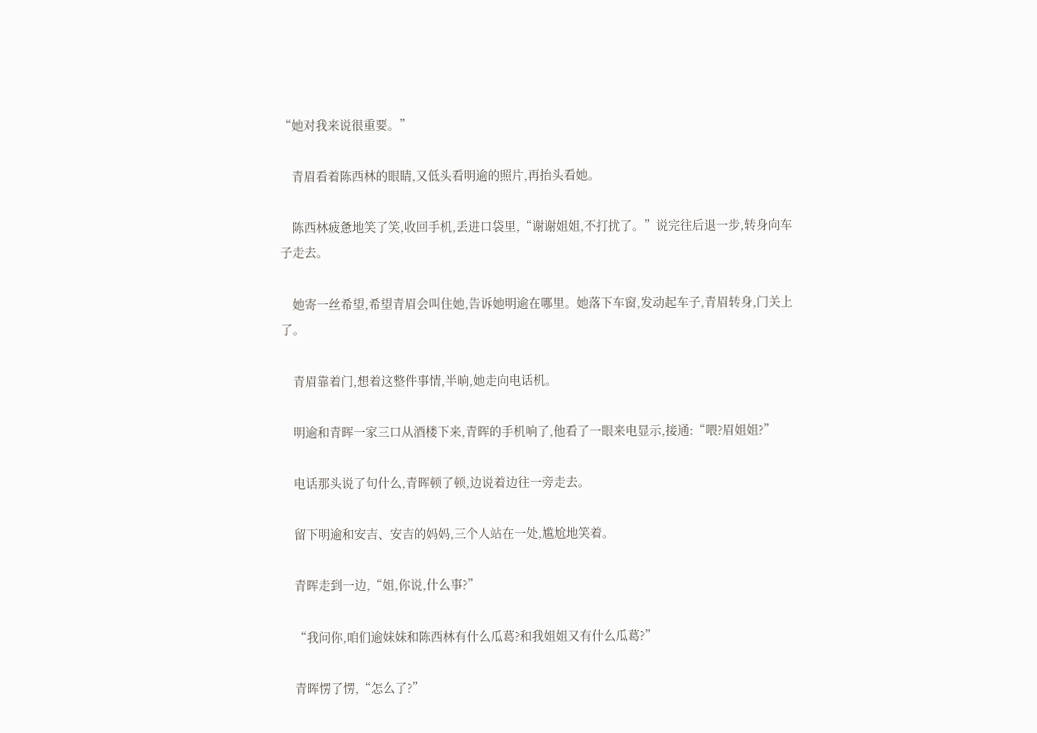“她对我来说很重要。”

    青眉看着陈西林的眼睛,又低头看明逾的照片,再抬头看她。

    陈西林疲惫地笑了笑,收回手机,丢进口袋里,“谢谢姐姐,不打扰了。”说完往后退一步,转身向车子走去。

    她寄一丝希望,希望青眉会叫住她,告诉她明逾在哪里。她落下车窗,发动起车子,青眉转身,门关上了。

    青眉靠着门,想着这整件事情,半晌,她走向电话机。

    明逾和青晖一家三口从酒楼下来,青晖的手机响了,他看了一眼来电显示,接通:“喂?眉姐姐?”

    电话那头说了句什么,青晖顿了顿,边说着边往一旁走去。

    留下明逾和安吉、安吉的妈妈,三个人站在一处,尴尬地笑着。

    青晖走到一边,“姐,你说,什么事?”

    “我问你,咱们逾妹妹和陈西林有什么瓜葛?和我姐姐又有什么瓜葛?”

    青晖愣了愣,“怎么了?”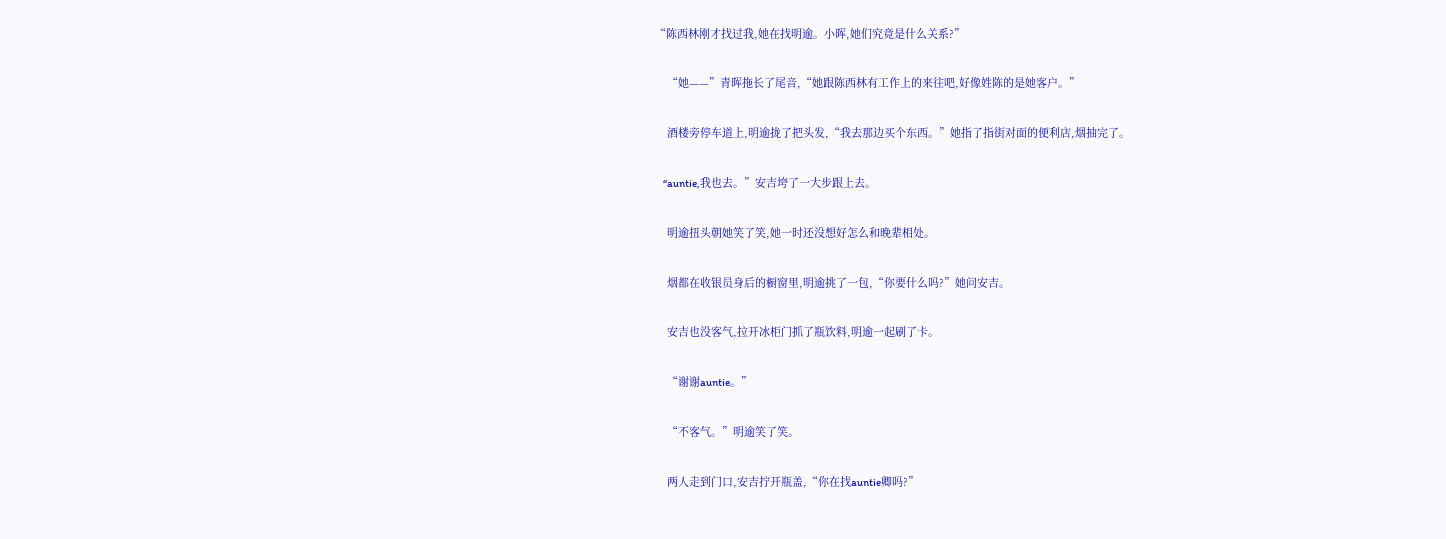“陈西林刚才找过我,她在找明逾。小晖,她们究竟是什么关系?”

    “她——”青晖拖长了尾音,“她跟陈西林有工作上的来往吧,好像姓陈的是她客户。”

    酒楼旁停车道上,明逾拢了把头发,“我去那边买个东西。”她指了指街对面的便利店,烟抽完了。

    “auntie,我也去。”安吉垮了一大步跟上去。

    明逾扭头朝她笑了笑,她一时还没想好怎么和晚辈相处。

    烟都在收银员身后的橱窗里,明逾挑了一包,“你要什么吗?”她问安吉。

    安吉也没客气,拉开冰柜门抓了瓶饮料,明逾一起刷了卡。

    “谢谢auntie。”

    “不客气。”明逾笑了笑。

    两人走到门口,安吉拧开瓶盖,“你在找auntie卿吗?”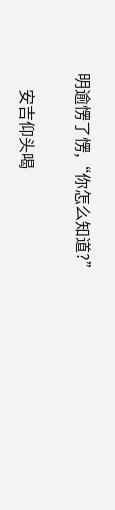明逾愣了愣,“你怎么知道?”

    安吉仰头喝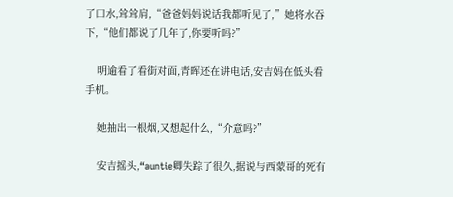了口水,耸耸肩,“爸爸妈妈说话我都听见了,”她将水吞下,“他们都说了几年了,你要听吗?”

    明逾看了看街对面,青晖还在讲电话,安吉妈在低头看手机。

    她抽出一根烟,又想起什么,“介意吗?”

    安吉摇头,“auntie卿失踪了很久,据说与西蒙哥的死有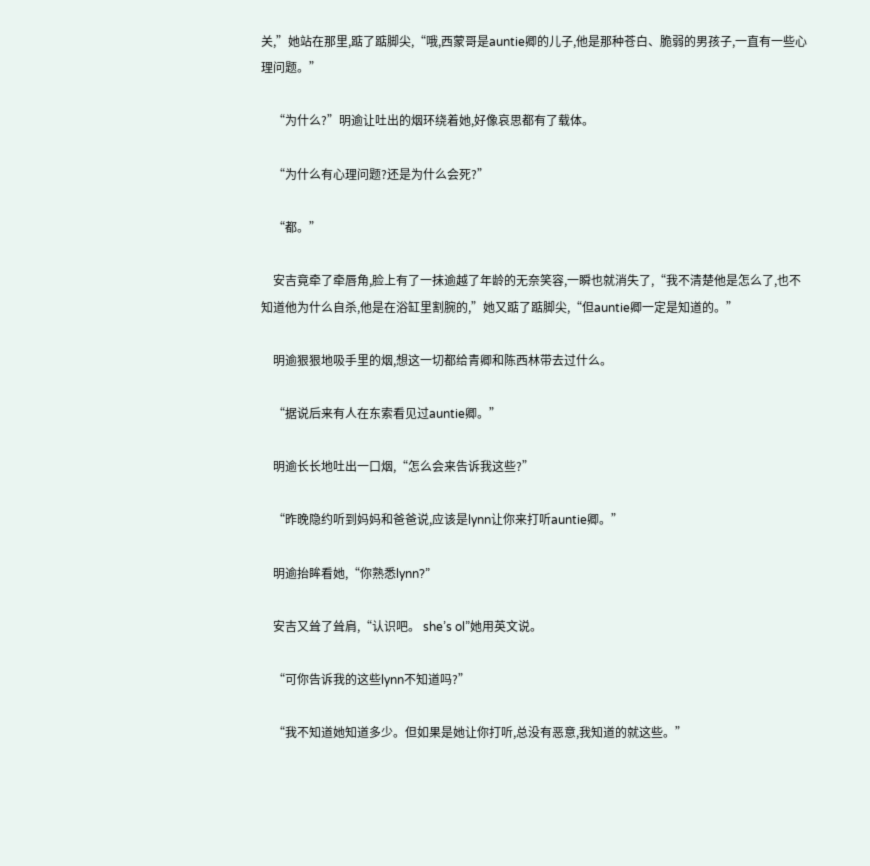关,”她站在那里,踮了踮脚尖,“哦,西蒙哥是auntie卿的儿子,他是那种苍白、脆弱的男孩子,一直有一些心理问题。”

    “为什么?”明逾让吐出的烟环绕着她,好像哀思都有了载体。

    “为什么有心理问题?还是为什么会死?”

    “都。”

    安吉竟牵了牵唇角,脸上有了一抹逾越了年龄的无奈笑容,一瞬也就消失了,“我不清楚他是怎么了,也不知道他为什么自杀,他是在浴缸里割腕的,”她又踮了踮脚尖,“但auntie卿一定是知道的。”

    明逾狠狠地吸手里的烟,想这一切都给青卿和陈西林带去过什么。

    “据说后来有人在东索看见过auntie卿。”

    明逾长长地吐出一口烟,“怎么会来告诉我这些?”

    “昨晚隐约听到妈妈和爸爸说,应该是lynn让你来打听auntie卿。”

    明逾抬眸看她,“你熟悉lynn?”

    安吉又耸了耸肩,“认识吧。 she’s ol”她用英文说。

    “可你告诉我的这些lynn不知道吗?”

    “我不知道她知道多少。但如果是她让你打听,总没有恶意,我知道的就这些。”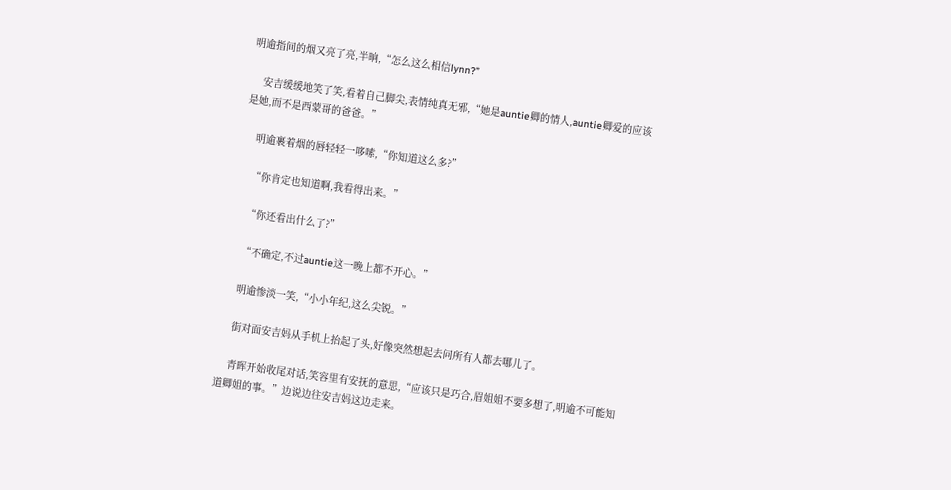明逾指间的烟又亮了亮,半晌,“怎么这么相信lynn?”

    安吉缓缓地笑了笑,看着自己脚尖,表情纯真无邪,“她是auntie卿的情人,auntie卿爱的应该是她,而不是西蒙哥的爸爸。”

    明逾裹着烟的唇轻轻一哆嗦,“你知道这么多?”

    “你肯定也知道啊,我看得出来。”

    “你还看出什么了?”

    “不确定,不过auntie这一晚上都不开心。”

    明逾惨淡一笑,“小小年纪,这么尖锐。”

    街对面安吉妈从手机上抬起了头,好像突然想起去问所有人都去哪儿了。

    青晖开始收尾对话,笑容里有安抚的意思,“应该只是巧合,眉姐姐不要多想了,明逾不可能知道卿姐的事。”边说边往安吉妈这边走来。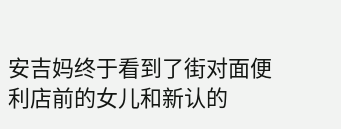安吉妈终于看到了街对面便利店前的女儿和新认的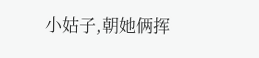小姑子,朝她俩挥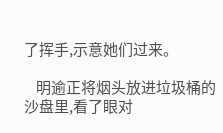了挥手,示意她们过来。

    明逾正将烟头放进垃圾桶的沙盘里,看了眼对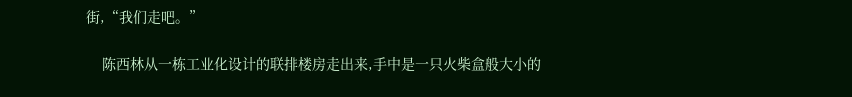街,“我们走吧。”

    陈西林从一栋工业化设计的联排楼房走出来,手中是一只火柴盒般大小的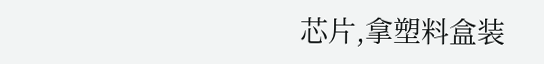芯片,拿塑料盒装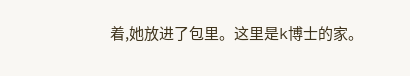着,她放进了包里。这里是k博士的家。